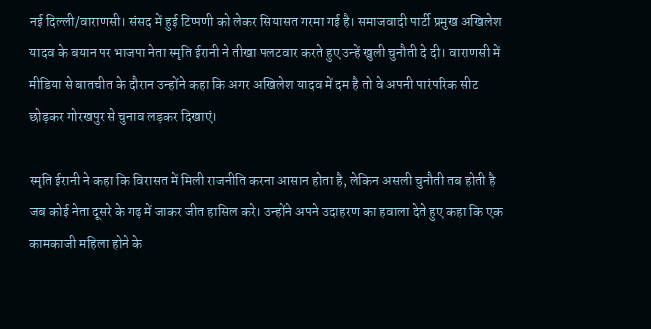नई दिल्ली/वाराणसी। संसद में हुई टिप्पणी को लेकर सियासत गरमा गई है। समाजवादी पार्टी प्रमुख अखिलेश यादव के बयान पर भाजपा नेता स्मृति ईरानी ने तीखा पलटवार करते हुए उन्हें खुली चुनौती दे दी। वाराणसी में मीडिया से बातचीत के दौरान उन्होंने कहा कि अगर अखिलेश यादव में दम है तो वे अपनी पारंपरिक सीट छोड़कर गोरखपुर से चुनाव लड़कर दिखाएं।

स्मृति ईरानी ने कहा कि विरासत में मिली राजनीति करना आसान होता है, लेकिन असली चुनौती तब होती है जब कोई नेता दूसरे के गढ़ में जाकर जीत हासिल करे। उन्होंने अपने उदाहरण का हवाला देते हुए कहा कि एक कामकाजी महिला होने के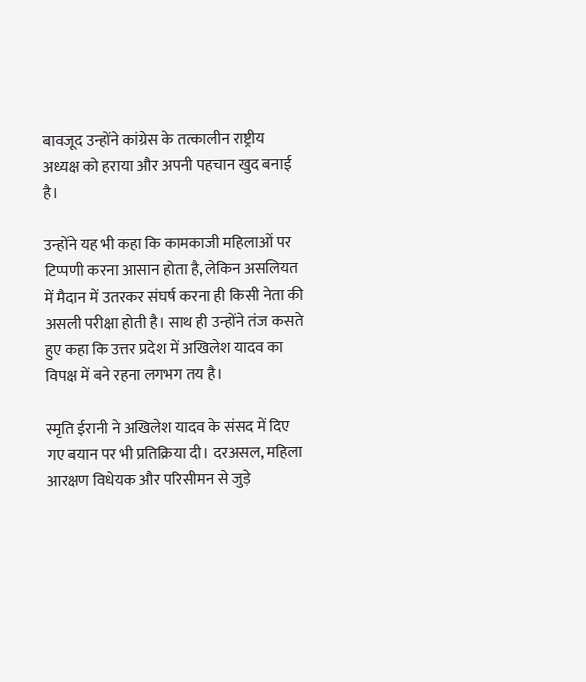बावजूद उन्होंने कांग्रेस के तत्कालीन राष्ट्रीय अध्यक्ष को हराया और अपनी पहचान खुद बनाई है।

उन्होंने यह भी कहा कि कामकाजी महिलाओं पर टिप्पणी करना आसान होता है, लेकिन असलियत में मैदान में उतरकर संघर्ष करना ही किसी नेता की असली परीक्षा होती है। साथ ही उन्होंने तंज कसते हुए कहा कि उत्तर प्रदेश में अखिलेश यादव का विपक्ष में बने रहना लगभग तय है।

स्मृति ईरानी ने अखिलेश यादव के संसद में दिए गए बयान पर भी प्रतिक्रिया दी। दरअसल, महिला आरक्षण विधेयक और परिसीमन से जुड़े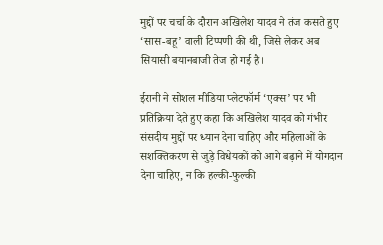मुद्दों पर चर्चा के दौरान अखिलेश यादव ने तंज कसते हुए ‘सास-बहू’ वाली टिप्पणी की थी, जिसे लेकर अब सियासी बयानबाजी तेज हो गई है।

ईरानी ने सोशल मीडिया प्लेटफॉर्म ‘एक्स’ पर भी प्रतिक्रिया देते हुए कहा कि अखिलेश यादव को गंभीर संसदीय मुद्दों पर ध्यान देना चाहिए और महिलाओं के सशक्तिकरण से जुड़े विधेयकों को आगे बढ़ाने में योगदान देना चाहिए, न कि हल्की-फुल्की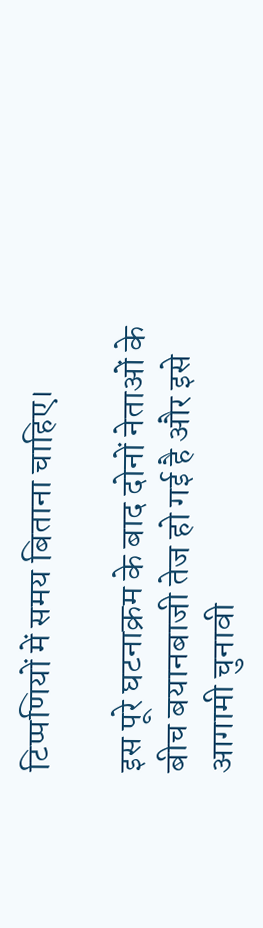टिप्पणियों में समय बिताना चाहिए।

इस पूरे घटनाक्रम के बाद दोनों नेताओं के बीच बयानबाजी तेज हो गई है और इसे आगामी चुनावी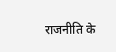राजनीति के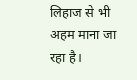लिहाज से भी अहम माना जा रहा है।